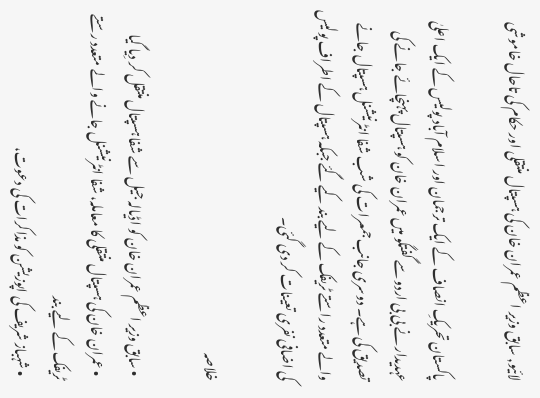لائیو, سابق وزیر اعظم عمران خان کی ہسپتال منتقلی اور حکام کی تاحال خاموشی

پاکستان تحریکِ انصاف کے ایک ترجمان اور اسلام آباد پولیس کے ایک اعلیٰ عہدیدار نے بی بی اردو سے گفتگو میں عمران خان کو ہسپتال پہنچائے جانے کی تصدیق کی ہے۔ دوسری جانب جمعرات کی شب شفا انٹرنیشنل ہسپتال جانے والے متعدد راستے ٹریفک کے لیے بند کیے گئے جبکہ ہسپتال کے اطراف پولیس کی اضافی نفری تعینات کر دی گئی۔

خلاصہ

  • سابق وزیر اعظم عمران خان کو اڈیالہ جیل سے شفا ہسپتال منتقل کر دِیا گیا
  • عمران خان کی ہسپتال منتقلی کا معاملہ، شفا انٹرنیشنل جانے والے متعدد رستے ٹریفک کے لیے بند
  • شہباز شریف کی اپوزیشن کو مذاکرات کی دعوت،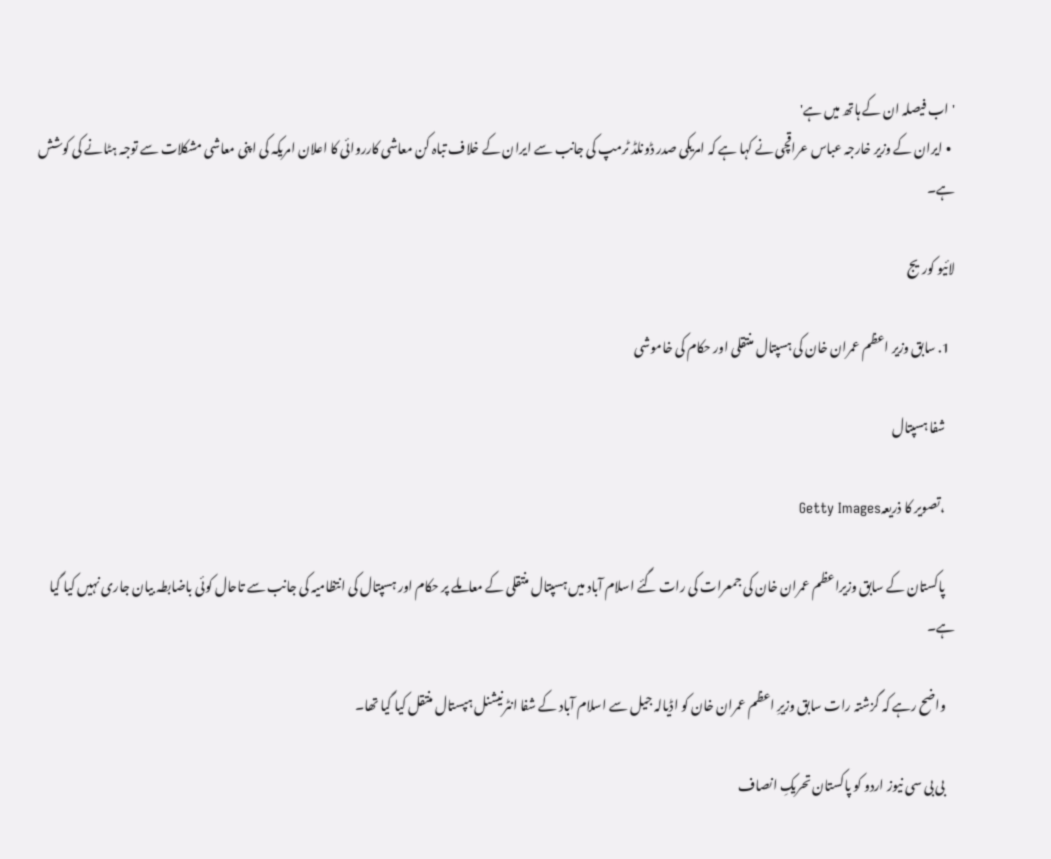'اب فیصلہ ان کے ہاتھ میں ہے'
  • ایران کے وزیر خارجہ عباس عراقچی نے کہا ہے کہ امریکی صدر ڈونلڈ ٹرمپ کی جانب سے ایران کے خلاف تباہ کن معاشی کارروائی کا اعلان امریکہ کی اپنی معاشی مشکلات سے توجہ ہٹانے کی کوشش ہے۔

لائیو کوریج

  1. سابق وزیر اعظم عمران خان کی ہسپتال منتقلی اور حکام کی خاموشی

    شفا ہسپتال

    ،تصویر کا ذریعہGetty Images

    پاکستان کے سابق وزیراعظم عمران خان کی جمعرات کی رات گئے اسلام آباد میں ہسپتال منتقلی کے معاملے پر حکام اور ہسپتال کی انتظامیہ کی جانب سے تاحال کوئی باضابطہ بیان جاری نہیں کیا گیا ہے۔

    واضح رہے کہ گزشتہ رات سابق وزیرِ اعظم عمران خان کو اڈیالہ جیل سے اسلام آباد کے شفا انٹرنیشنل ہپستال منتقل کیا گیا تھا۔

    بی بی سی نیوز اردو کو پاکستان تحریکِ انصاف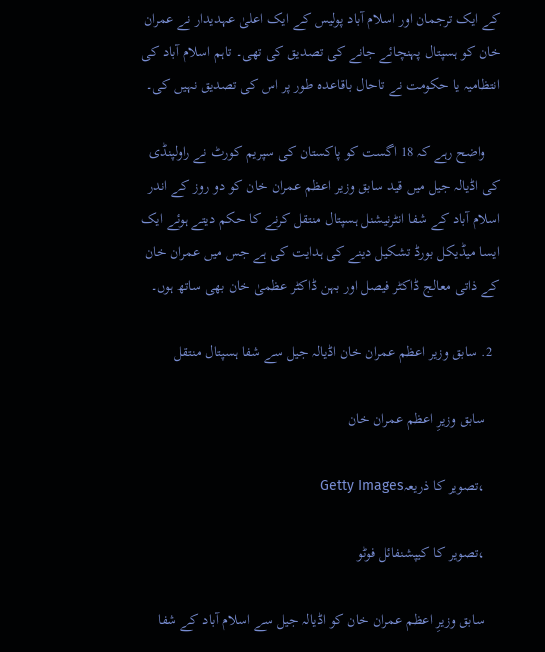کے ایک ترجمان اور اسلام آباد پولیس کے ایک اعلیٰ عہدیدار نے عمران خان کو ہسپتال پہنچائے جانے کی تصدیق کی تھی۔ تاہم اسلام آباد کی انتظامیہ یا حکومت نے تاحال باقاعدہ طور پر اس کی تصدیق نہیں کی۔

    واضح رہے کہ 18 اگست کو پاکستان کی سپریم کورٹ نے راولپنڈی کی اڈیالہ جیل میں قید سابق وزیر اعظم عمران خان کو دو روز کے اندر اسلام آباد کے شفا انٹرنیشنل ہسپتال منتقل کرنے کا حکم دیتے ہوئے ایک ایسا میڈیکل بورڈ تشکیل دینے کی ہدایت کی ہے جس میں عمران خان کے ذاتی معالج ڈاکٹر فیصل اور بہن ڈاکٹر عظمیٰ خان بھی ساتھ ہوں۔

  2. سابق وزیر اعظم عمران خان اڈیالہ جیل سے شفا ہسپتال منتقل

    سابق وزیرِ اعظم عمران خان

    ،تصویر کا ذریعہGetty Images

    ،تصویر کا کیپشنفائل فوٹو

    سابق وزیرِ اعظم عمران خان کو اڈیالہ جیل سے اسلام آباد کے شفا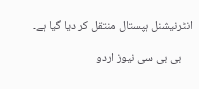انٹرنیشنل ہپستال منتقل کر دیا گیا ہے۔

    بی بی سی نیوز اردو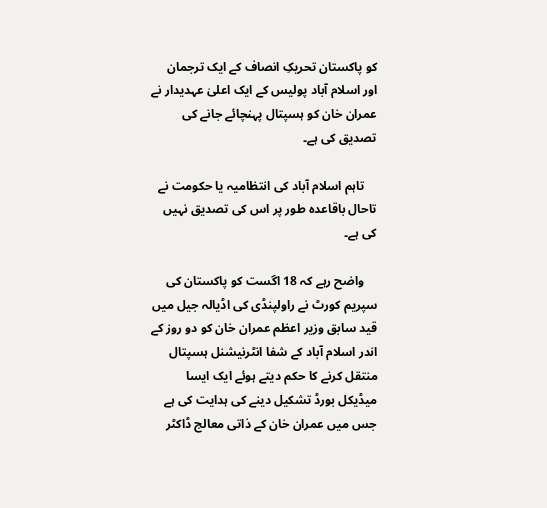کو پاکستان تحریکِ انصاف کے ایک ترجمان اور اسلام آباد پولیس کے ایک اعلیٰ عہدیدار نے عمران خان کو ہسپتال پہنچائے جانے کی تصدیق کی ہے۔

    تاہم اسلام آباد کی انتظامیہ یا حکومت نے تاحال باقاعدہ طور پر اس کی تصدیق نہیں کی ہے۔

    واضح رہے کہ 18 اگست کو پاکستان کی سپریم کورٹ نے راولپنڈی کی اڈیالہ جیل میں قید سابق وزیر اعظم عمران خان کو دو روز کے اندر اسلام آباد کے شفا انٹرنیشنل ہسپتال منتقل کرنے کا حکم دیتے ہوئے ایک ایسا میڈیکل بورڈ تشکیل دینے کی ہدایت کی ہے جس میں عمران خان کے ذاتی معالج ڈاکٹر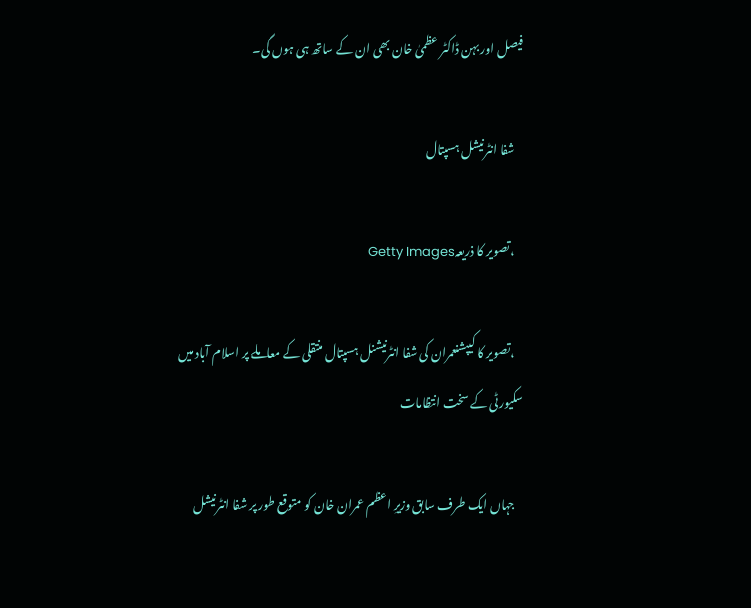فیصل اور بہن ڈاکٹر عظمیٰ خان بھی ان کے ساتھ ہی ہوں گی۔

    شفا انٹرنیشل ہسپتال

    ،تصویر کا ذریعہGetty Images

    ،تصویر کا کیپشنعمران کی شفا انٹرنیشنل ہسپتال منتقلی کے معاملے پر اسلام آباد میں سکیورٹی کے سخت انتظامات

    جہاں ایک طرف سابق وزیرِ اعظم عمران خان کو متوقع طور پر شفا انٹرنیشل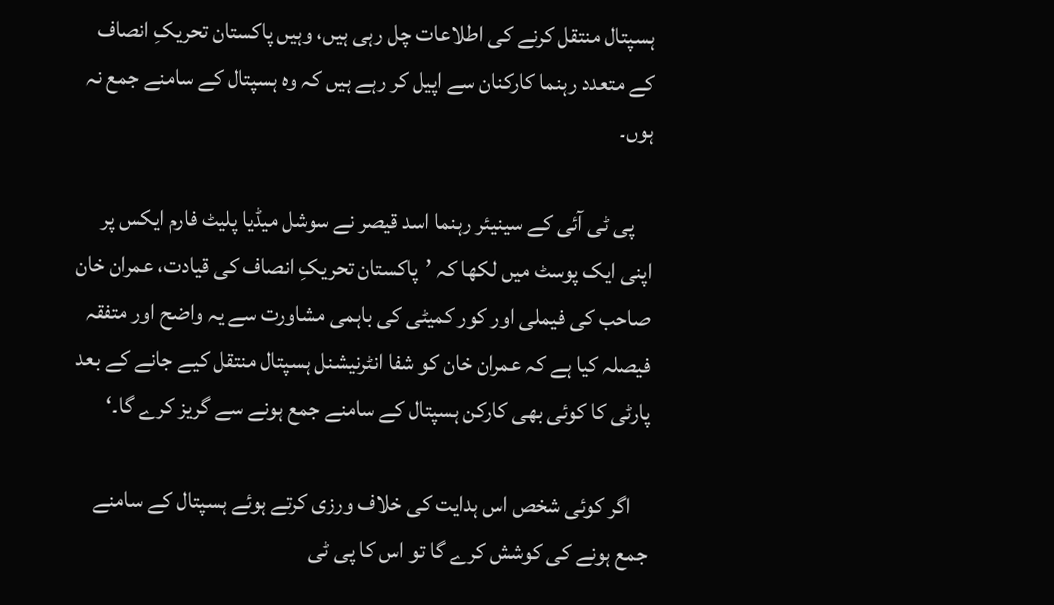ہسپتال منتقل کرنے کی اطلاعات چل رہی ہیں، وہیں پاکستان تحریکِ انصاف کے متعدد رہنما کارکنان سے اپیل کر رہے ہیں کہ وہ ہسپتال کے سامنے جمع نہ ہوں۔

    پی ٹی آئی کے سینیئر رہنما اسد قیصر نے سوشل میڈیا پلیٹ فارم ایکس پر اپنی ایک پوسٹ میں لکھا کہ ’پاکستان تحریکِ انصاف کی قیادت، عمران خان صاحب کی فیملی اور کور کمیٹی کی باہمی مشاورت سے یہ واضح اور متفقہ فیصلہ کیا ہے کہ عمران خان کو شفا انٹرنیشنل ہسپتال منتقل کیے جانے کے بعد پارٹی کا کوئی بھی کارکن ہسپتال کے سامنے جمع ہونے سے گریز کرے گا۔‘

    اگر کوئی شخص اس ہدایت کی خلاف ورزی کرتے ہوئے ہسپتال کے سامنے جمع ہونے کی کوشش کرے گا تو اس کا پی ٹی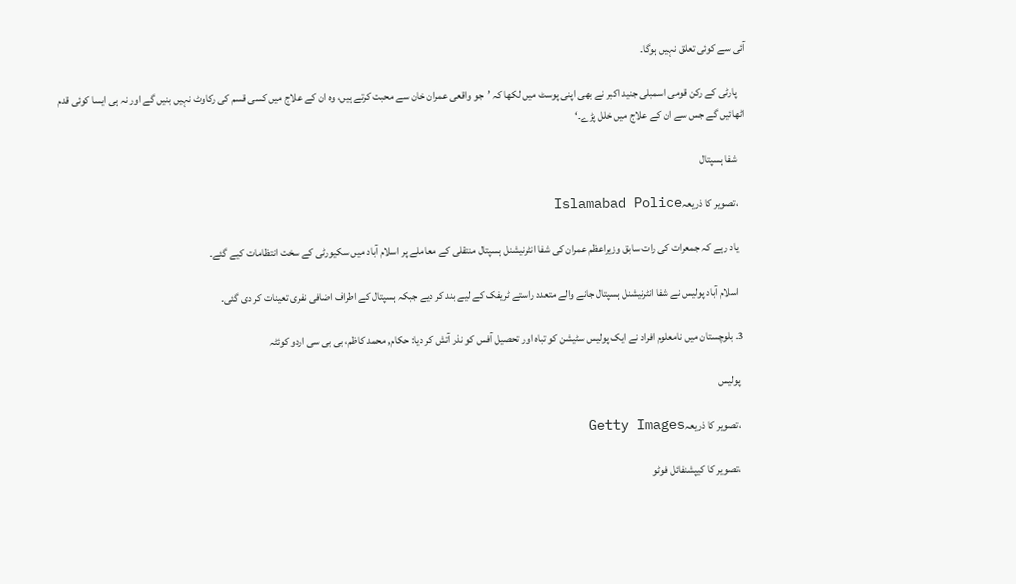آئی سے کوئی تعلق نہیں ہوگا۔

    پارٹی کے رکن قومی اسمبلی جنید اکبر نے بھی اپنی پوسٹ میں لکھا کہ ’جو واقعی عمران خان سے محبت کرتے ہیں، وہ ان کے علاج میں کسی قسم کی رکاوٹ نہیں بنیں گے اور نہ ہی ایسا کوئی قدم اٹھائیں گے جس سے ان کے علاج میں خلل پڑے۔‘

    شفا ہسپتال

    ،تصویر کا ذریعہIslamabad Police

    یاد رہے کہ جمعرات کی رات سابق وزیراعظم عمران کی شفا انٹرنیشنل ہسپتال منتقلی کے معاملے پر اسلام آباد میں سکیورٹی کے سخت انتظامات کیے گئے۔

    اسلام آباد پولیس نے شفا انٹرنیشنل ہسپتال جانے والے متعدد راستے ٹریفک کے لیے بند کر دیے جبکہ ہسپتال کے اطراف اضافی نفری تعینات کر دی گئی۔

  3. بلوچستان میں نامعلوم افراد نے ایک پولیس سٹیشن کو تباہ اور تحصیل آفس کو نذر آتش کر دیا: حکام, محمد کاظم، بی بی سی اردو کوئٹہ

    پولیس

    ،تصویر کا ذریعہGetty Images

    ،تصویر کا کیپشنفائل فوٹو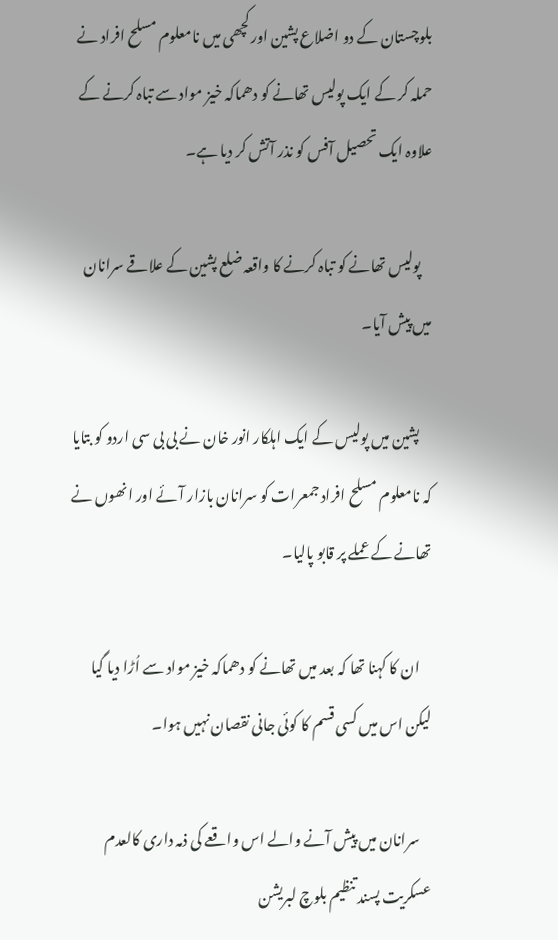بلوچستان کے دو اضلاع پشین اور کچھی میں نامعلوم مسلح افراد نے حملہ کر کے ایک پولیس تھانے کو دھماکہ خیز مواد سے تباہ کرنے کے علاوہ ایک تحصیل آفس کو نذر آتش کر دیا ہے۔

    پولیس تھانے کو تباہ کرنے کا واقعہ ضلع پشین کے علاقے سرانان میں پیش آیا۔

    پشین میں پولیس کے ایک اہلکار انور خان نے بی بی سی اردو کو بتایا کہ نامعلوم مسلح افراد جمعرات کو سرانان بازار آئے اور انھوں نے تھانے کے عملے پر قابو پالیا۔

    ان کا کہنا تھا کہ بعد میں تھانے کو دھماکہ خیز مواد سے اُڑا دیا گیا لیکن اس میں کسی قسم کا کوئی جانی نقصان نہیں ہوا۔

    سرانان میں پیش آنے والے اس واقعے کی ذمہ داری کالعدم عسکریت پسند تنظیم بلوچ لبریشن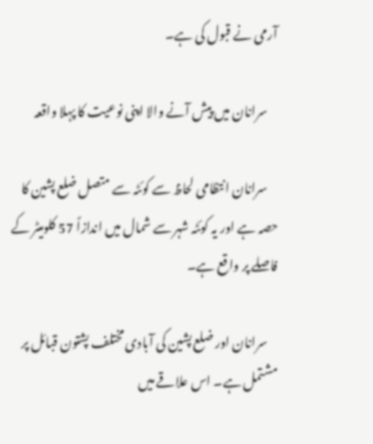آرمی نے قبول کی ہے۔

    سرانان میں پیش آنے والا اپنی نوعیت کا پہلا واقعہ

    سرانان انتظامی لحاظ سے کوئٹہ سے متصل ضلع پشین کا حصہ ہے اور یہ کوئٹہ شہر سے شمال میں اندازاً 57 کلومیٹر کے فاصلے پر واقع ہے۔

    سرانان اور ضلع پشین کی آبادی مختلف پشتون قبائل پر مشتمل ہے۔ اس علاقے میں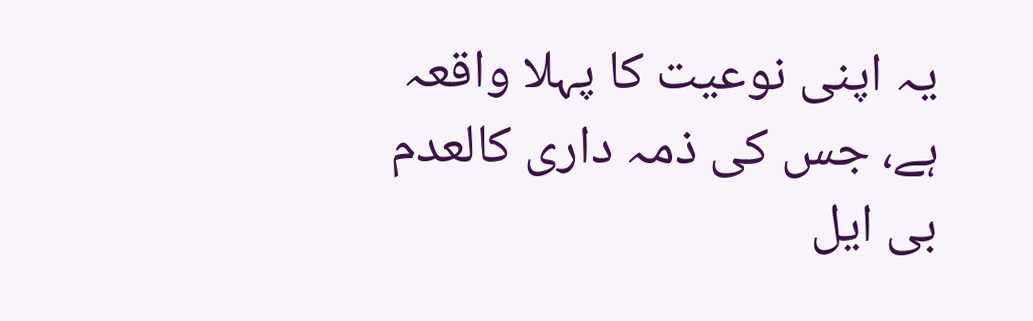یہ اپنی نوعیت کا پہلا واقعہ ہے، جس کی ذمہ داری کالعدم بی ایل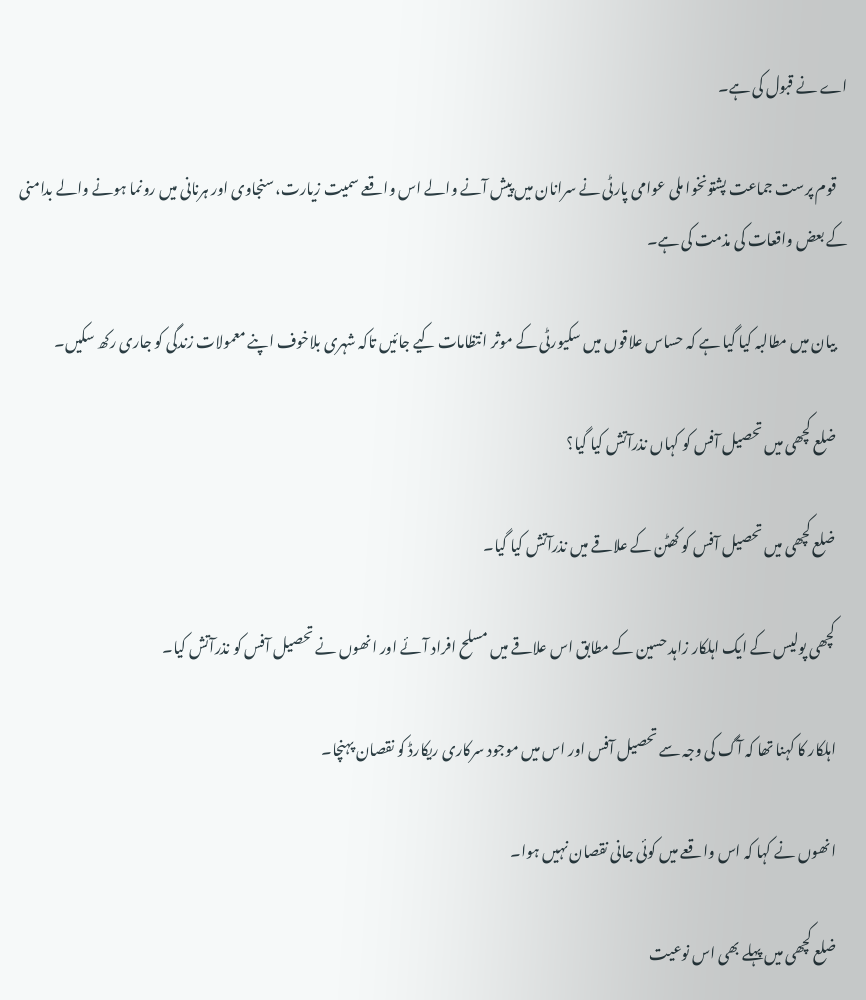اے نے قبول کی ہے۔

    قوم پرست جماعت پشتونخوا ملی عوامی پارٹی نے سرانان میں پیش آنے والے اس واقعے سمیت زیارت، سنجاوی اور ہرنانی میں رونما ہونے والے بدامنی کے بعض واقعات کی مذمت کی ہے۔

    بیان میں مطالبہ کیا گیا ہے کہ حساس علاقوں میں سکیورٹی کے موثر انتظامات کیے جائیں تاکہ شہری بلاخوف اپنے معمولات زندگی کو جاری رکھ سکیں۔

    ضلع کچھی میں تحصیل آفس کو کہاں نذرآتش کیا گیا؟

    ضلع کچھی میں تحصیل آفس کو کھٹن کے علاقے میں نذرآتش کیا گیا۔

    کچھی پولیس کے ایک اہلکار زاہد حسین کے مطابق اس علاقے میں مسلح افراد آئے اور انھوں نے تحصیل آفس کو نذرآتش کیا۔

    اہلکار کا کہنا تھا کہ آگ کی وجہ سے تحصیل آفس اور اس میں موجود سرکاری ریکارڈ کو نقصان پہنچا۔

    انھوں نے کہا کہ اس واقعے میں کوئی جانی نقصان نہیں ہوا۔

    ضلع کچھی میں پہلے بھی اس نوعیت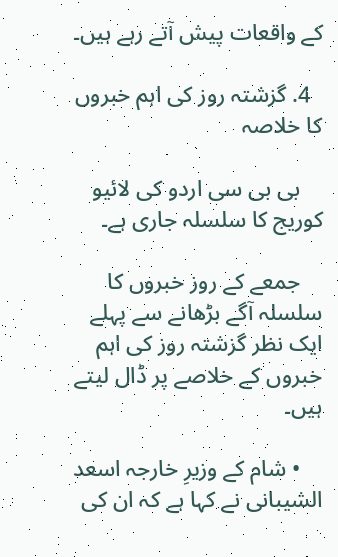کے واقعات پیش آتے رہے ہیں۔

  4. گزشتہ روز کی اہم خبروں کا خلاصہ

    بی بی سی اردو کی لائیو کوریج کا سلسلہ جاری ہے۔

    جمعے کے روز خبروں کا سلسلہ آگے بڑھانے سے پہلے ایک نظر گزشتہ روز کی اہم خبروں کے خلاصے پر ڈال لیتے ہیں۔

    • شام کے وزیرِ خارجہ اسعد الشیبانی نے کہا ہے کہ ان کی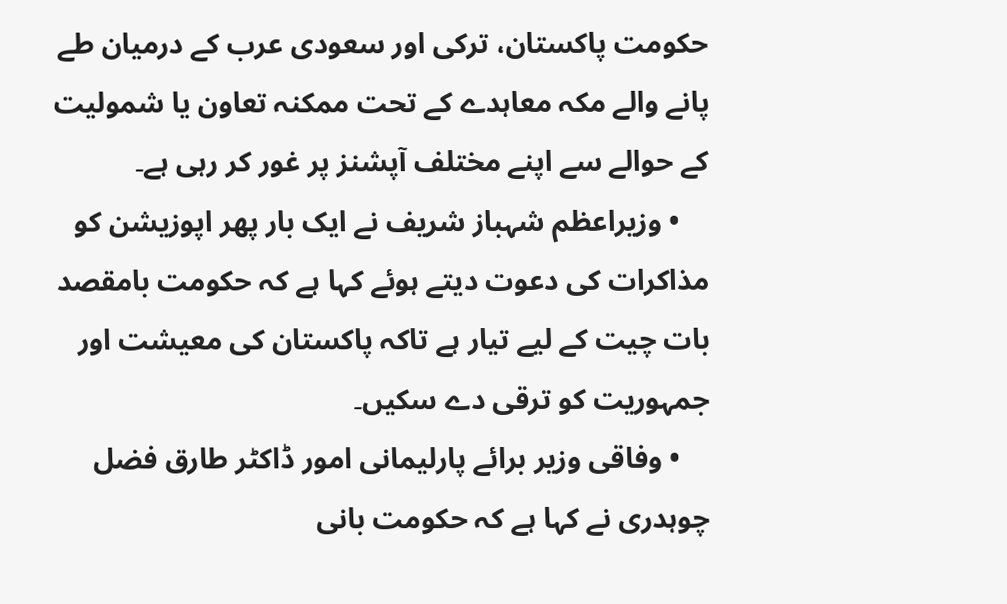حکومت پاکستان، ترکی اور سعودی عرب کے درمیان طے پانے والے مکہ معاہدے کے تحت ممکنہ تعاون یا شمولیت کے حوالے سے اپنے مختلف آپشنز پر غور کر رہی ہے۔
    • وزیراعظم شہباز شریف نے ایک بار پھر اپوزیشن کو مذاکرات کی دعوت دیتے ہوئے کہا ہے کہ حکومت بامقصد بات چیت کے لیے تیار ہے تاکہ پاکستان کی معیشت اور جمہوریت کو ترقی دے سکیں۔
    • وفاقی وزیر برائے پارلیمانی امور ڈاکٹر طارق فضل چوہدری نے کہا ہے کہ حکومت بانی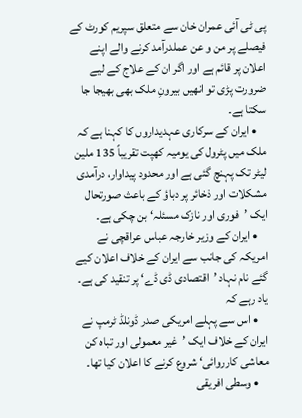پی ٹی آئی عمران خان سے متعلق سپریم کورٹ کے فیصلے پر من و عن عملدرآمد کرنے والے اپنے اعلان پر قائم ہے اور اگر ان کے علاج کے لیے ضرورت پڑی تو انھیں بیرونِ ملک بھی بھیجا جا سکتا ہے۔
    • ایران کے سرکاری عہدیداروں کا کہنا ہے کہ ملک میں پٹرول کی یومیہ کھپت تقریباً 135 ملین لیٹر تک پہنچ گئی ہے اور محدود پیداوار، درآمدی مشکلات اور ذخائر پر دباؤ کے باعث صورتحال ایک ’فوری اور نازک مسئلہ‘ بن چکی ہے۔
    • ایران کے وزیر خارجہ عباس عراقچی نے امریکہ کی جانب سے ایران کے خلاف اعلان کیے گئے نام نہاد ’اقتصادی ڈی ڈے‘ پر تنقید کی ہے۔ یاد رہے کہ
    • اس سے پہلے امریکی صدر ڈونلڈ ٹرمپ نے ایران کے خلاف ایک ’غیر معمولی اور تباہ کن معاشی کارروائی‘ شروع کرنے کا اعلان کیا تھا۔
    • وسطی افریقی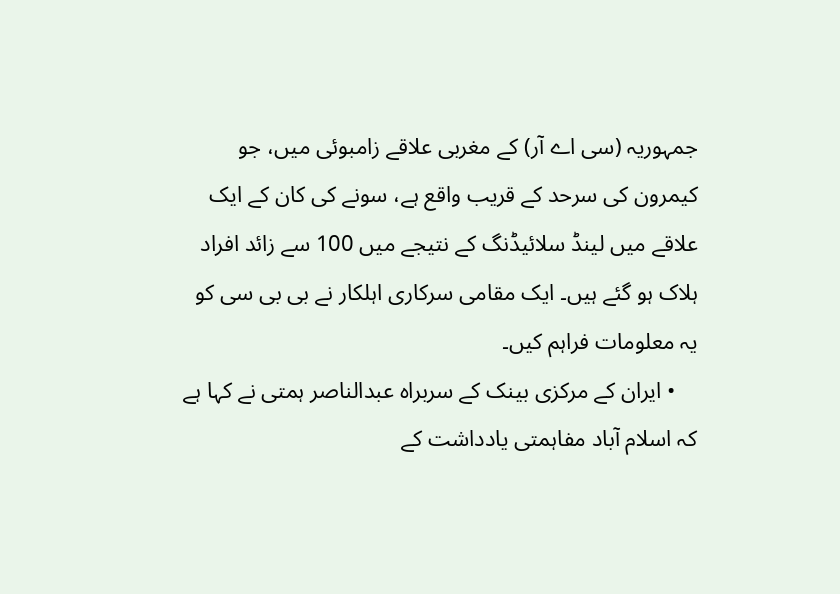جمہوریہ (سی اے آر) کے مغربی علاقے زامبوئی میں، جو کیمرون کی سرحد کے قریب واقع ہے، سونے کی کان کے ایک علاقے میں لینڈ سلائیڈنگ کے نتیجے میں 100 سے زائد افراد ہلاک ہو گئے ہیں۔ ایک مقامی سرکاری اہلکار نے بی بی سی کو یہ معلومات فراہم کیں۔
    • ایران کے مرکزی بینک کے سربراہ عبدالناصر ہمتی نے کہا ہے کہ اسلام آباد مفاہمتی یادداشت کے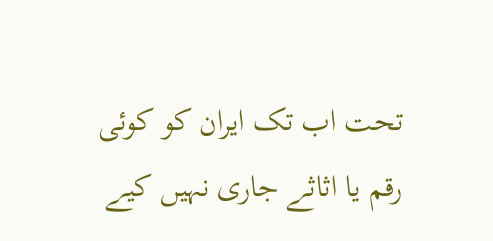تحت اب تک ایران کو کوئی رقم یا اثاثے جاری نہیں کیے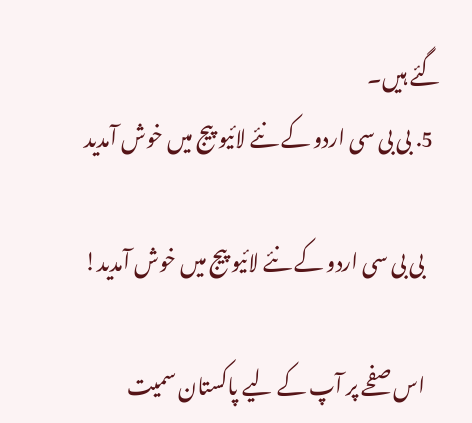گئے ہیں۔
  5. بی بی سی اردو کے نئے لائیو پیج میں خوش آمدید

    بی بی سی اردو کے نئے لائیو پیج میں خوش آمدید!

    اس صفحے پر آپ کے لیے پاکستان سمیت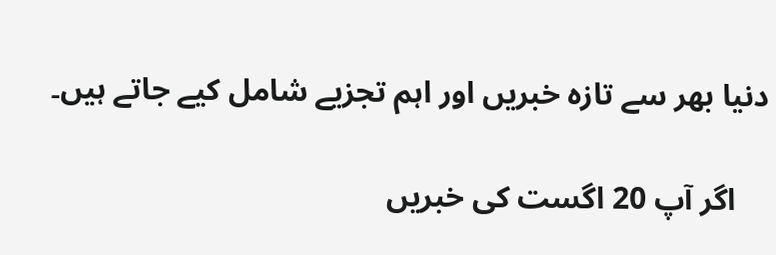دنیا بھر سے تازہ خبریں اور اہم تجزیے شامل کیے جاتے ہیں۔

    اگر آپ 20 اگست کی خبریں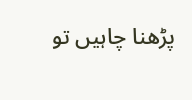پڑھنا چاہیں تو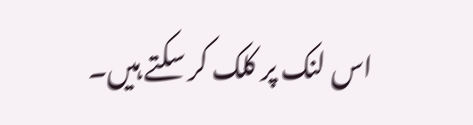اس لنک پر کلک کر سکتے ہیں۔